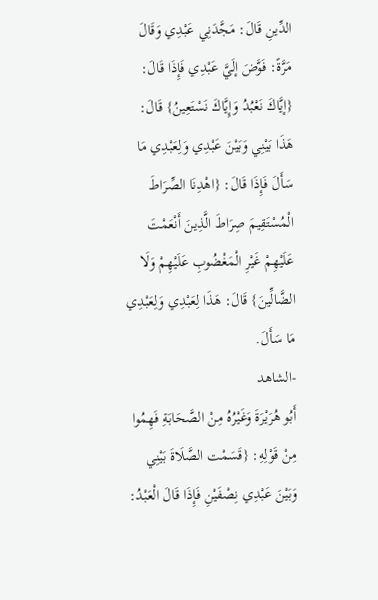الدِّينِ قَالَ: مَجَّدَنِي عَبْدِي وَقَالَ مَرَّةً: فَوَّضَ إلَيَّ عَبْدِي فَإِذَا قَالَ: {إيَّاكَ نَعْبُدُ وَإِيَّاكَ نَسْتَعِينُ} قَالَ: هَذَا بَيْنِي وَبَيْنَ عَبْدِي وَلِعَبْدِي مَا سَأَلَ فَإِذَا قَالَ: {اهْدِنَا الصِّرَاطَ الْمُسْتَقِيمَ صِرَاطَ الَّذِينَ أَنْعَمْتَ عَلَيْهِمْ غَيْرِ الْمَغْضُوبِ عَلَيْهِمْ وَلَا الضَّالِّينَ} قَالَ: هَذَا لِعَبْدِي وَلِعَبْدِي مَا سَأَلَ.
-الشاهد
أَبُو هُرَيْرَةَ وَغَيْرُهُ مِنْ الصَّحَابَةِ فَهِمُوا مِنْ قَوْلِهِ: {قَسَمْت الصَّلَاةَ بَيْنِي وَبَيْنَ عَبْدِي نِصْفَيْنِ فَإِذَا قَالَ الْعَبْدُ: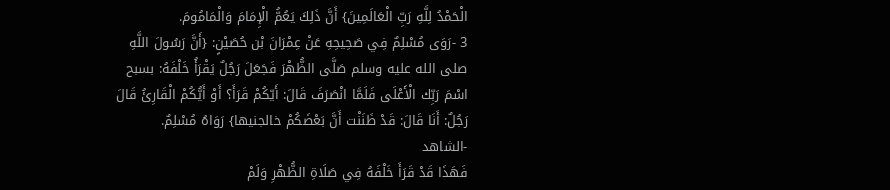الْحَمْدُ لِلَّهِ رَبِّ الْعَالَمِينَ} أَنَّ ذَلِكَ يَعُمُّ الْإِمَامَ وَالْمَامُومَ.
3 -رَوَى مُسْلِمٌ فِي صَحِيحِهِ عَنْ عِمْرَانَ بْن حُصَيْنٍ: {أَنَّ رَسُولَ اللَّهِ صلى الله عليه وسلم صَلَّى الظُّهْرَ فَجَعَلَ رَجُلٌ يَقْرَأُ خَلْفَهُ: بسبح اسْمَ رَبِّك الْأَعْلَى فَلَمَّا انْصَرَفَ قَالَ: أَيّكُمْ قَرَأَ؟ أَوْ أَيُّكُمْ الْقَارِئُ قَالَ رَجُلٌ: أَنَا قَالَ: قَدْ ظَنَنْت أَنَّ بَعْضَكُمْ خالجنيها} رَوَاهُ مُسْلِمٌ.
-الشاهد
فَهَذَا قَدْ قَرَأَ خَلْفَهُ فِي صَلَاةِ الظُّهْرِ وَلَمْ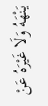يَنْهَهُ وَلَا غَيْرَهُ عَنْ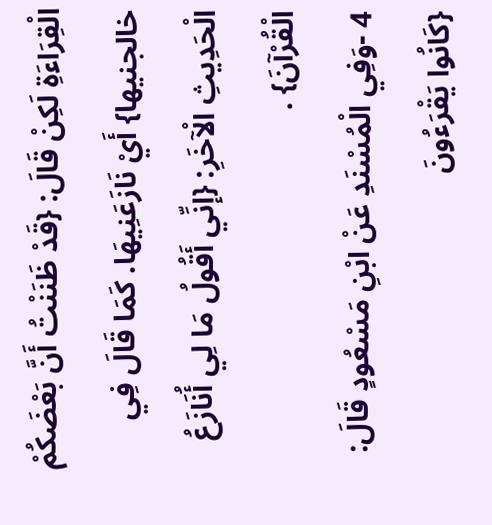الْقِرَاءَةِ لَكِنْ قَالَ: {قَدْ ظَنَنْتُ أَنَّ بَعْضَكُمْ خالجنيها} أَيْ نَازَعَنِيهَا. كَمَا قَالَ فِي الْحَدِيثِ الْآخَرِ: {إنِّي أَقُولُ مَا لِي أُنَازَعُ الْقُرْآنَ} .
4 -وَفِي الْمُسْنَدِ عَنْ ابْنِ مَسْعُودٍ قَالَ: {كَانُوا يَقْرَءُونَ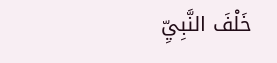خَلْفَ النَّبِيِّ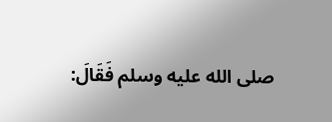صلى الله عليه وسلم فَقَالَ: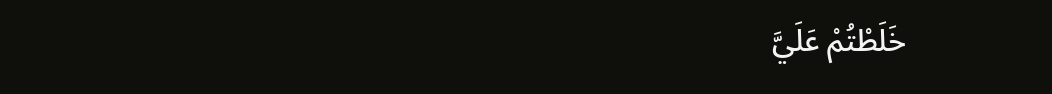خَلَطْتُمْ عَلَيَّ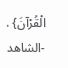الْقُرْآنَ} .
-الشاهد